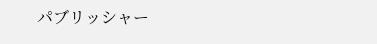パブリッシャー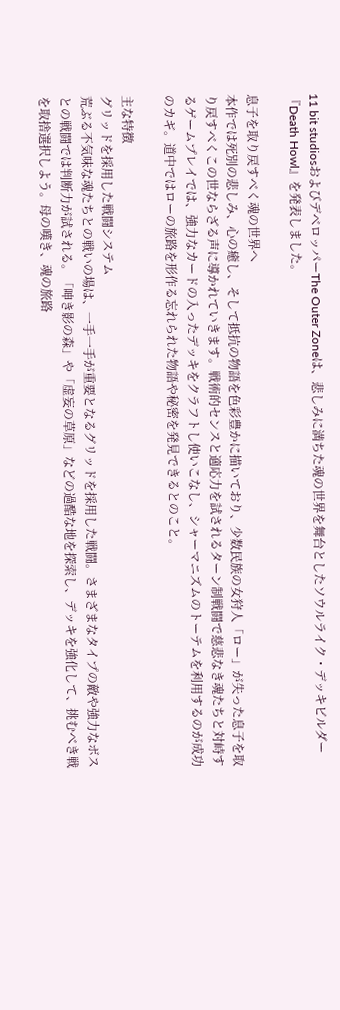11 bit studiosおよびデベロッパーThe Outer Zoneは、悲しみに満ちた魂の世界を舞台としたソウルライク・デッキビルダー『Death Howl』を発表しました。

息子を取り戻すべく魂の世界へ
本作では死別の悲しみ、心の癒し、そして抵抗の物語を色彩豊かに描いており、少数民族の女狩人「ロー」が失った息子を取り戻すべくこの世ならざる声に導かれていきます。戦術的センスと適応力を試されるターン制戦闘で慈悲なき魂たちと対峙するゲームプレイでは、強力なカードの入ったデッキをクラフトし使いこなし、シャーマニズムのトーテムを利用するのが成功のカギ。道中ではローの旅路を形作る忘れられた物語や秘密を発見できるとのこと。

主な特徴
グリッドを採用した戦闘システム
荒ぶる不気味な魂たちとの戦いの場は、一手一手が重要となるグリッドを採用した戦闘。さまざまなタイプの敵や強力なボスとの戦闘では判断力が試される。「呻き影の森」や「虚妄の草原」などの過酷な地を探索し、デッキを強化して、挑むべき戦を取捨選択しよう。母の嘆き、魂の旅路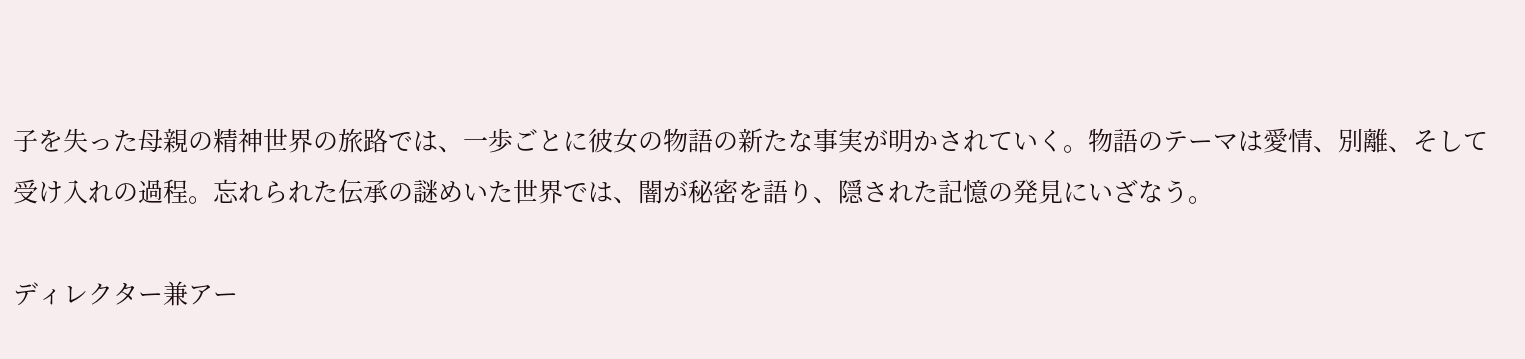子を失った母親の精神世界の旅路では、一歩ごとに彼女の物語の新たな事実が明かされていく。物語のテーマは愛情、別離、そして受け入れの過程。忘れられた伝承の謎めいた世界では、闇が秘密を語り、隠された記憶の発見にいざなう。

ディレクター兼アー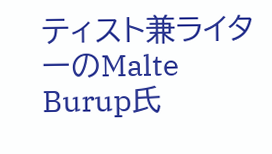ティスト兼ライターのMalte Burup氏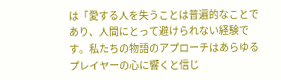は「愛する人を失うことは普遍的なことであり、人間にとって避けられない経験です。私たちの物語のアプローチはあらゆるプレイヤーの心に響くと信じ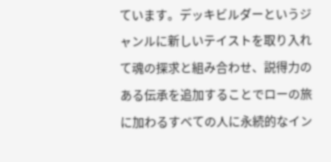ています。デッキビルダーというジャンルに新しいテイストを取り入れて魂の探求と組み合わせ、説得力のある伝承を追加することでローの旅に加わるすべての人に永続的なイン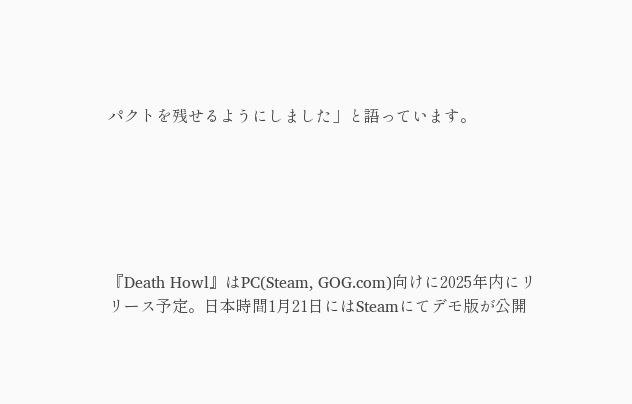パクトを残せるようにしました」と語っています。






『Death Howl』はPC(Steam, GOG.com)向けに2025年内にリリース予定。日本時間1月21日にはSteamにてデモ版が公開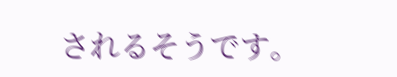されるそうです。